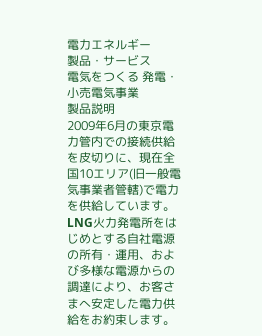電力エネルギー
製品・サービス
電気をつくる 発電・小売電気事業
製品説明
2009年6月の東京電力管内での接続供給を皮切りに、現在全国10エリア(旧一般電気事業者管轄)で電力を供給しています。LNG火力発電所をはじめとする自社電源の所有・運用、および多様な電源からの調達により、お客さまへ安定した電力供給をお約束します。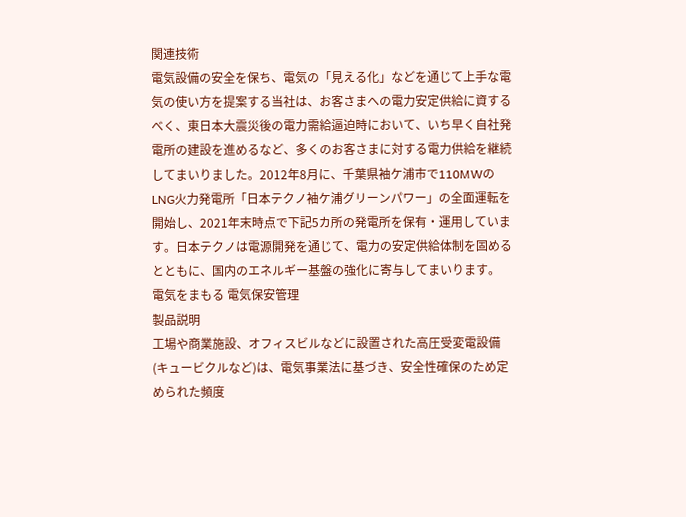関連技術
電気設備の安全を保ち、電気の「見える化」などを通じて上手な電気の使い方を提案する当社は、お客さまへの電力安定供給に資するべく、東日本大震災後の電力需給逼迫時において、いち早く自社発電所の建設を進めるなど、多くのお客さまに対する電力供給を継続してまいりました。2012年8月に、千葉県袖ケ浦市で110MWのLNG火力発電所「日本テクノ袖ケ浦グリーンパワー」の全面運転を開始し、2021年末時点で下記5カ所の発電所を保有・運用しています。日本テクノは電源開発を通じて、電力の安定供給体制を固めるとともに、国内のエネルギー基盤の強化に寄与してまいります。
電気をまもる 電気保安管理
製品説明
工場や商業施設、オフィスビルなどに設置された高圧受変電設備(キュービクルなど)は、電気事業法に基づき、安全性確保のため定められた頻度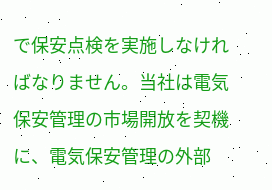で保安点検を実施しなければなりません。当社は電気保安管理の市場開放を契機に、電気保安管理の外部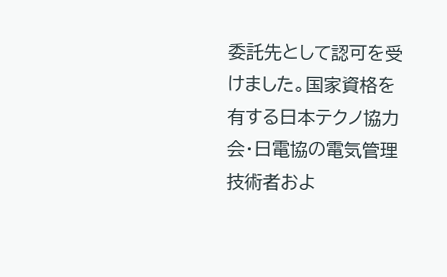委託先として認可を受けました。国家資格を有する日本テクノ協力会・日電協の電気管理技術者およ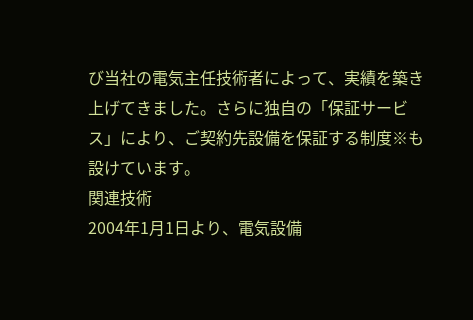び当社の電気主任技術者によって、実績を築き上げてきました。さらに独自の「保証サービス」により、ご契約先設備を保証する制度※も設けています。
関連技術
2004年1月1日より、電気設備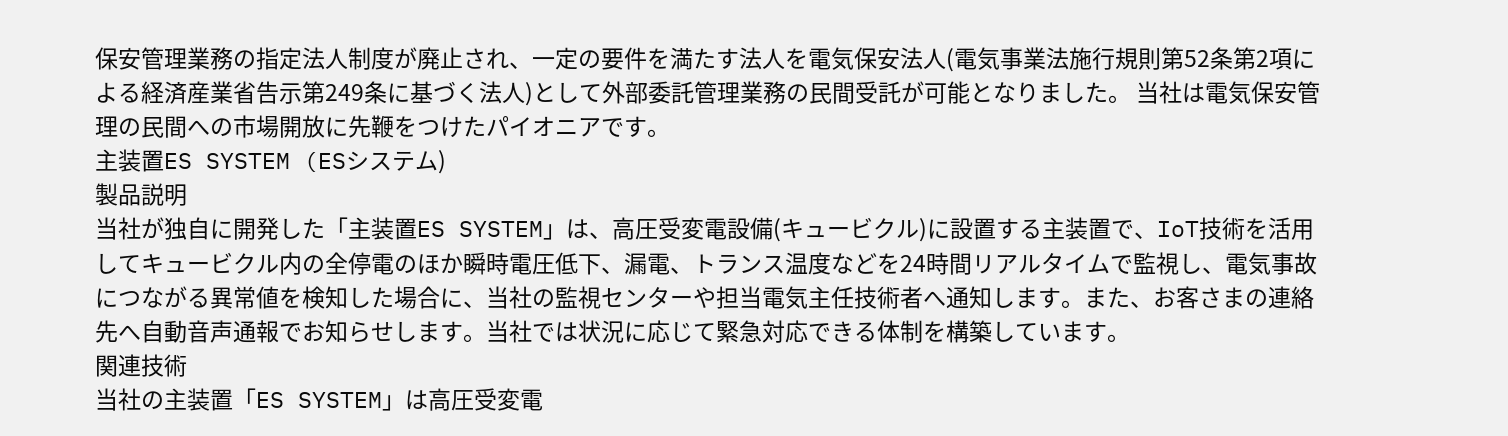保安管理業務の指定法人制度が廃止され、一定の要件を満たす法人を電気保安法人(電気事業法施行規則第52条第2項による経済産業省告示第249条に基づく法人)として外部委託管理業務の民間受託が可能となりました。 当社は電気保安管理の民間への市場開放に先鞭をつけたパイオニアです。
主装置ES SYSTEM (ESシステム)
製品説明
当社が独自に開発した「主装置ES SYSTEM」は、高圧受変電設備(キュービクル)に設置する主装置で、IoT技術を活用してキュービクル内の全停電のほか瞬時電圧低下、漏電、トランス温度などを24時間リアルタイムで監視し、電気事故につながる異常値を検知した場合に、当社の監視センターや担当電気主任技術者へ通知します。また、お客さまの連絡先へ自動音声通報でお知らせします。当社では状況に応じて緊急対応できる体制を構築しています。
関連技術
当社の主装置「ES SYSTEM」は高圧受変電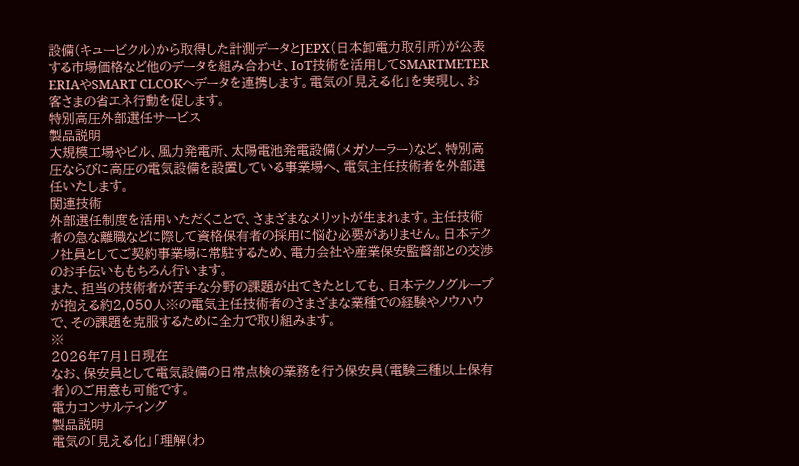設備(キュービクル)から取得した計測データとJEPX(日本卸電力取引所)が公表する市場価格など他のデータを組み合わせ、IoT技術を活用してSMARTMETER ERIAやSMART CLCOKへデータを連携します。電気の「見える化」を実現し、お客さまの省エネ行動を促します。
特別高圧外部選任サービス
製品説明
大規模工場やビル、風力発電所、太陽電池発電設備(メガソーラー)など、特別高圧ならびに高圧の電気設備を設置している事業場へ、電気主任技術者を外部選任いたします。
関連技術
外部選任制度を活用いただくことで、さまざまなメリットが生まれます。主任技術者の急な離職などに際して資格保有者の採用に悩む必要がありません。日本テクノ社員としてご契約事業場に常駐するため、電力会社や産業保安監督部との交渉のお手伝いももちろん行います。
また、担当の技術者が苦手な分野の課題が出てきたとしても、日本テクノグループが抱える約2,050人※の電気主任技術者のさまざまな業種での経験やノウハウで、その課題を克服するために全力で取り組みます。
※
2026年7月1日現在
なお、保安員として電気設備の日常点検の業務を行う保安員(電験三種以上保有者)のご用意も可能です。
電力コンサルティング
製品説明
電気の「見える化」「理解(わ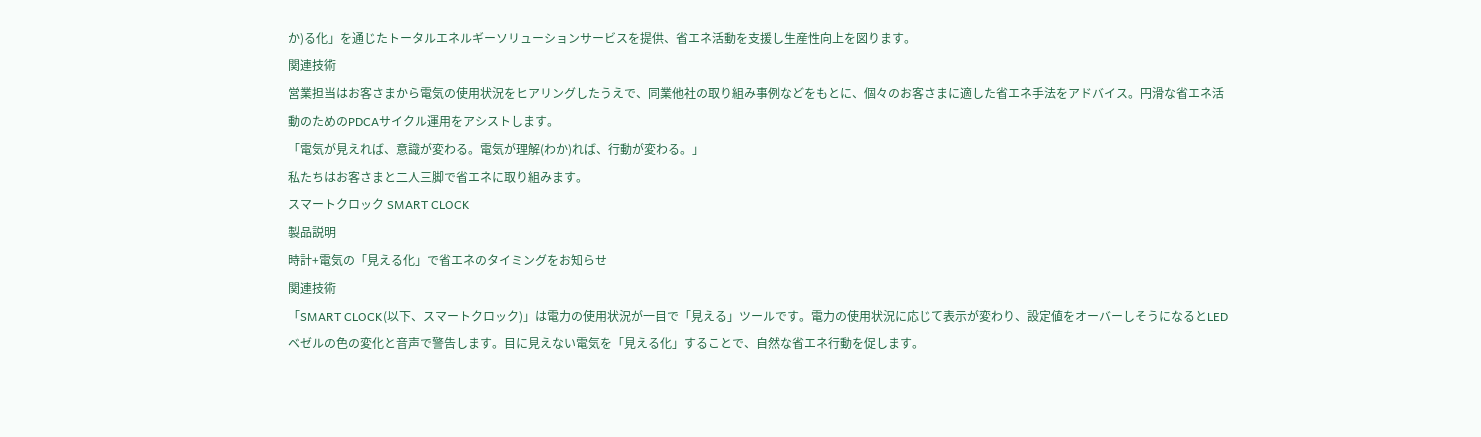か)る化」を通じたトータルエネルギーソリューションサービスを提供、省エネ活動を支援し生産性向上を図ります。
関連技術
営業担当はお客さまから電気の使用状況をヒアリングしたうえで、同業他社の取り組み事例などをもとに、個々のお客さまに適した省エネ手法をアドバイス。円滑な省エネ活動のためのPDCAサイクル運用をアシストします。
「電気が見えれば、意識が変わる。電気が理解(わか)れば、行動が変わる。」
私たちはお客さまと二人三脚で省エネに取り組みます。
スマートクロック SMART CLOCK
製品説明
時計+電気の「見える化」で省エネのタイミングをお知らせ
関連技術
「SMART CLOCK(以下、スマートクロック)」は電力の使用状況が一目で「見える」ツールです。電力の使用状況に応じて表示が変わり、設定値をオーバーしそうになるとLEDベゼルの色の変化と音声で警告します。目に見えない電気を「見える化」することで、自然な省エネ行動を促します。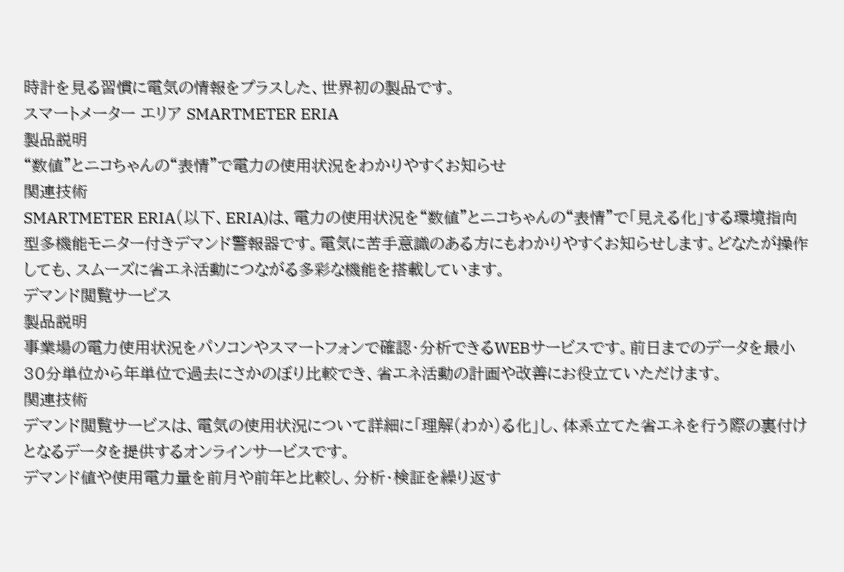時計を見る習慣に電気の情報をプラスした、世界初の製品です。
スマートメーター エリア SMARTMETER ERIA
製品説明
“数値”とニコちゃんの“表情”で電力の使用状況をわかりやすくお知らせ
関連技術
SMARTMETER ERIA(以下、ERIA)は、電力の使用状況を“数値”とニコちゃんの“表情”で「見える化」する環境指向型多機能モニター付きデマンド警報器です。電気に苦手意識のある方にもわかりやすくお知らせします。どなたが操作しても、スムーズに省エネ活動につながる多彩な機能を搭載しています。
デマンド閲覧サービス
製品説明
事業場の電力使用状況をパソコンやスマートフォンで確認・分析できるWEBサービスです。前日までのデータを最小30分単位から年単位で過去にさかのぼり比較でき、省エネ活動の計画や改善にお役立ていただけます。
関連技術
デマンド閲覧サービスは、電気の使用状況について詳細に「理解(わか)る化」し、体系立てた省エネを行う際の裏付けとなるデータを提供するオンラインサービスです。
デマンド値や使用電力量を前月や前年と比較し、分析・検証を繰り返す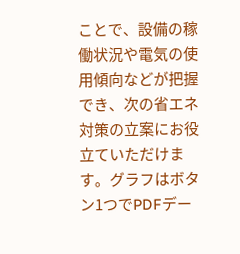ことで、設備の稼働状況や電気の使用傾向などが把握でき、次の省エネ対策の立案にお役立ていただけます。グラフはボタン1つでPDFデー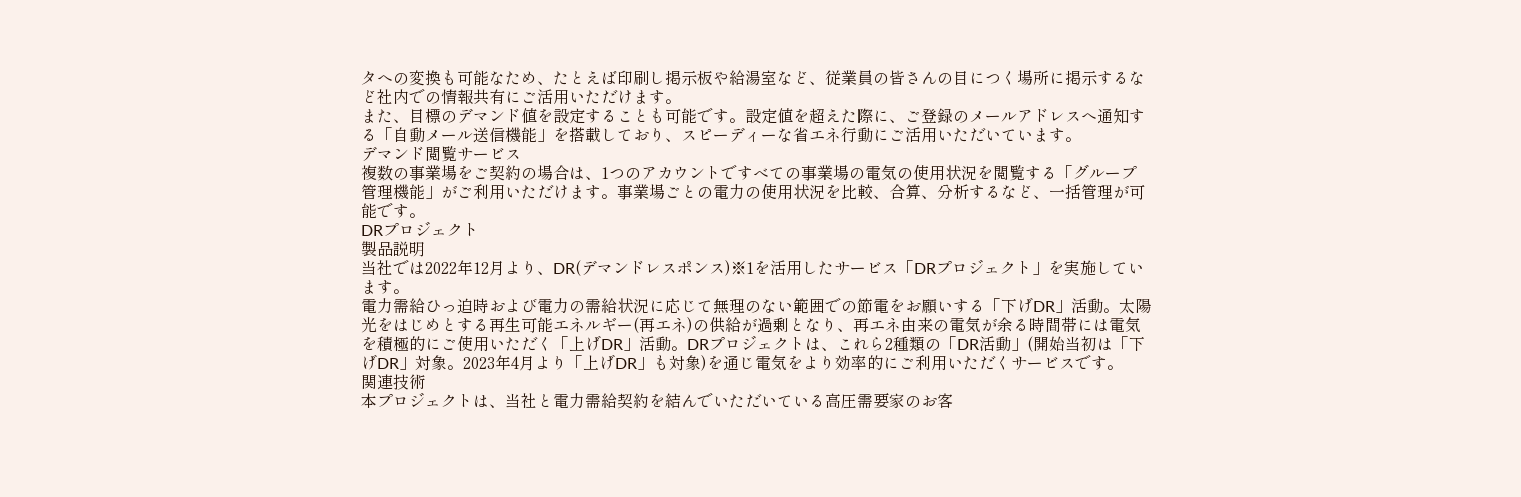タへの変換も可能なため、たとえば印刷し掲示板や給湯室など、従業員の皆さんの目につく場所に掲示するなど社内での情報共有にご活用いただけます。
また、目標のデマンド値を設定することも可能です。設定値を超えた際に、ご登録のメールアドレスへ通知する「自動メール送信機能」を搭載しており、スピーディーな省エネ行動にご活用いただいています。
デマンド閲覧サービス
複数の事業場をご契約の場合は、1つのアカウントですべての事業場の電気の使用状況を閲覧する「グループ管理機能」がご利用いただけます。事業場ごとの電力の使用状況を比較、合算、分析するなど、一括管理が可能です。
DRプロジェクト
製品説明
当社では2022年12月より、DR(デマンドレスポンス)※1を活用したサービス「DRプロジェクト」を実施しています。
電力需給ひっ迫時および電力の需給状況に応じて無理のない範囲での節電をお願いする「下げDR」活動。太陽光をはじめとする再生可能エネルギー(再エネ)の供給が過剰となり、再エネ由来の電気が余る時間帯には電気を積極的にご使用いただく「上げDR」活動。DRプロジェクトは、これら2種類の「DR活動」(開始当初は「下げDR」対象。2023年4月より「上げDR」も対象)を通じ電気をより効率的にご利用いただくサービスです。
関連技術
本プロジェクトは、当社と電力需給契約を結んでいただいている高圧需要家のお客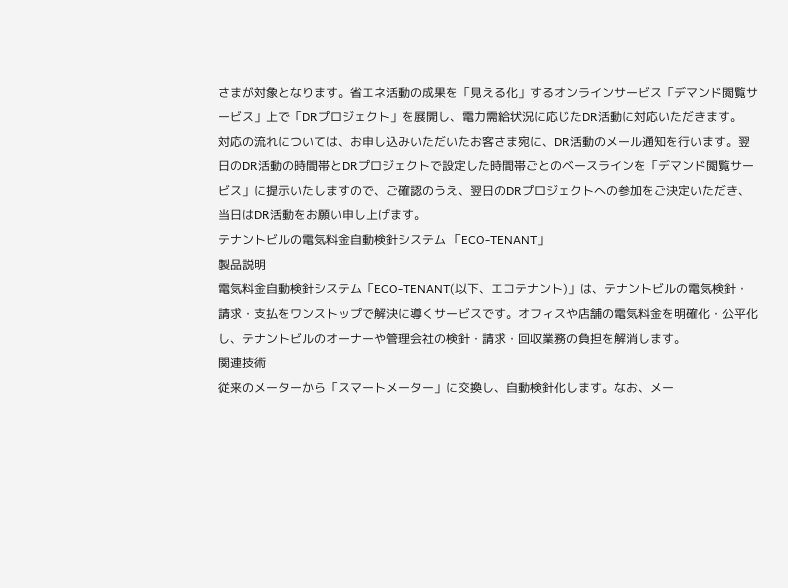さまが対象となります。省エネ活動の成果を「見える化」するオンラインサービス「デマンド閲覧サービス」上で「DRプロジェクト」を展開し、電力需給状況に応じたDR活動に対応いただきます。
対応の流れについては、お申し込みいただいたお客さま宛に、DR活動のメール通知を行います。翌日のDR活動の時間帯とDRプロジェクトで設定した時間帯ごとのベースラインを「デマンド閲覧サービス」に提示いたしますので、ご確認のうえ、翌日のDRプロジェクトへの参加をご決定いただき、当日はDR活動をお願い申し上げます。
テナントビルの電気料金自動検針システム 「ECO-TENANT」
製品説明
電気料金自動検針システム「ECO-TENANT(以下、エコテナント)」は、テナントビルの電気検針・請求・支払をワンストップで解決に導くサービスです。オフィスや店舗の電気料金を明確化・公平化し、テナントビルのオーナーや管理会社の検針・請求・回収業務の負担を解消します。
関連技術
従来のメーターから「スマートメーター」に交換し、自動検針化します。なお、メー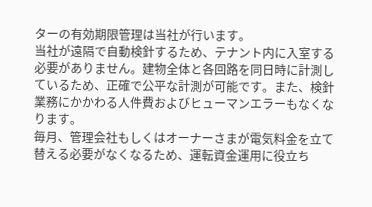ターの有効期限管理は当社が行います。
当社が遠隔で自動検針するため、テナント内に入室する必要がありません。建物全体と各回路を同日時に計測しているため、正確で公平な計測が可能です。また、検針業務にかかわる人件費およびヒューマンエラーもなくなります。
毎月、管理会社もしくはオーナーさまが電気料金を立て替える必要がなくなるため、運転資金運用に役立ち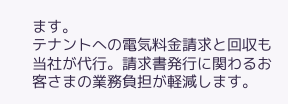ます。
テナントへの電気料金請求と回収も当社が代行。請求書発行に関わるお客さまの業務負担が軽減します。